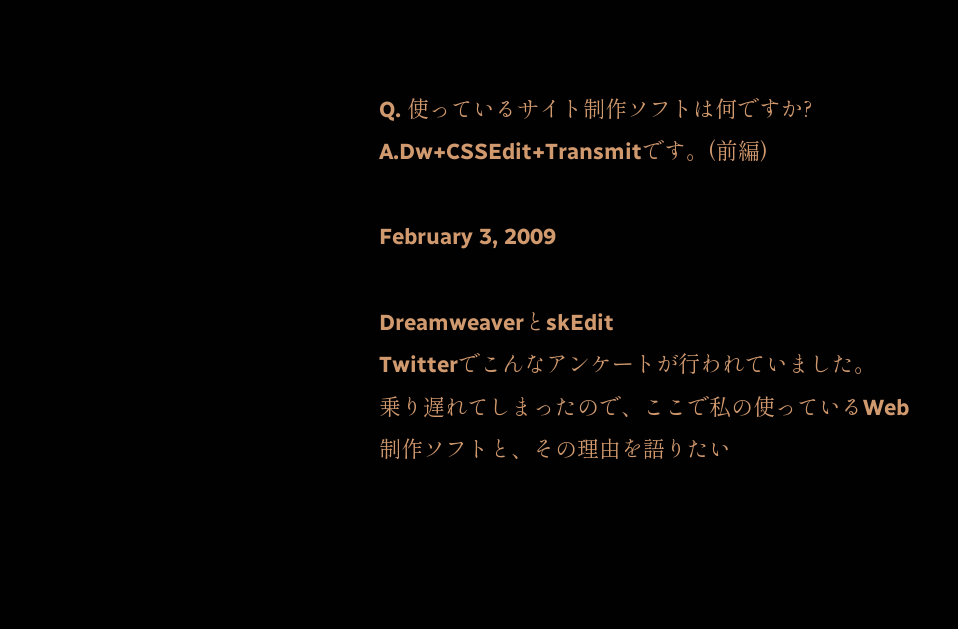Q. 使っているサイト制作ソフトは何ですか? A.Dw+CSSEdit+Transmitです。(前編)

February 3, 2009

DreamweaverとskEdit
Twitterでこんなアンケートが行われていました。
乗り遅れてしまったので、ここで私の使っているWeb制作ソフトと、その理由を語りたい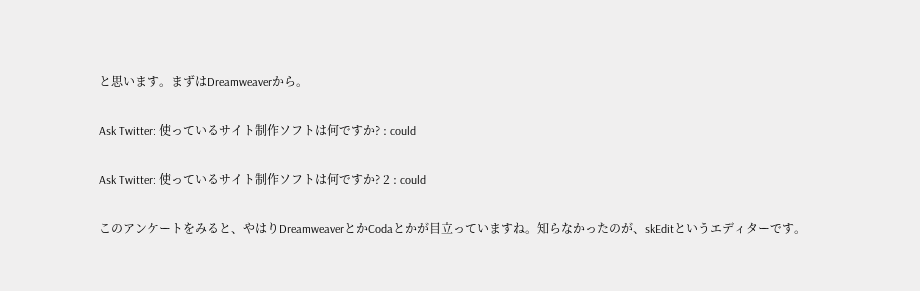と思います。まずはDreamweaverから。

Ask Twitter: 使っているサイト制作ソフトは何ですか? : could

Ask Twitter: 使っているサイト制作ソフトは何ですか? 2 : could

このアンケートをみると、やはりDreamweaverとかCodaとかが目立っていますね。知らなかったのが、skEditというエディターです。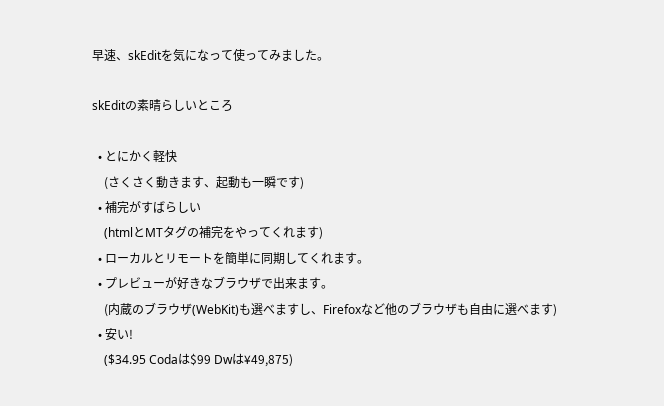早速、skEditを気になって使ってみました。

skEditの素晴らしいところ

  • とにかく軽快
    (さくさく動きます、起動も一瞬です)
  • 補完がすばらしい
    (htmlとMTタグの補完をやってくれます)
  • ローカルとリモートを簡単に同期してくれます。
  • プレビューが好きなブラウザで出来ます。
    (内蔵のブラウザ(WebKit)も選べますし、Firefoxなど他のブラウザも自由に選べます)
  • 安い!
    ($34.95 Codaは$99 Dwは¥49,875)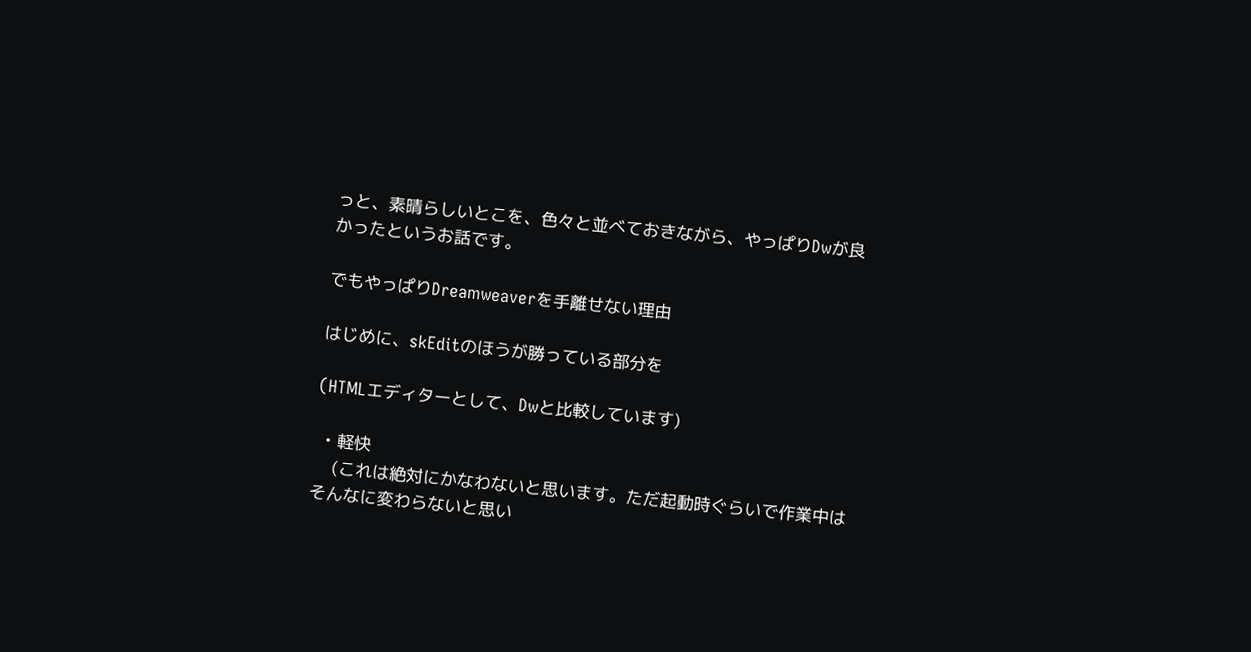っと、素晴らしいとこを、色々と並べておきながら、やっぱりDwが良かったというお話です。

でもやっぱりDreamweaverを手離せない理由

はじめに、skEditのほうが勝っている部分を

(HTMLエディターとして、Dwと比較しています)

  • 軽快
    (これは絶対にかなわないと思います。ただ起動時ぐらいで作業中はそんなに変わらないと思い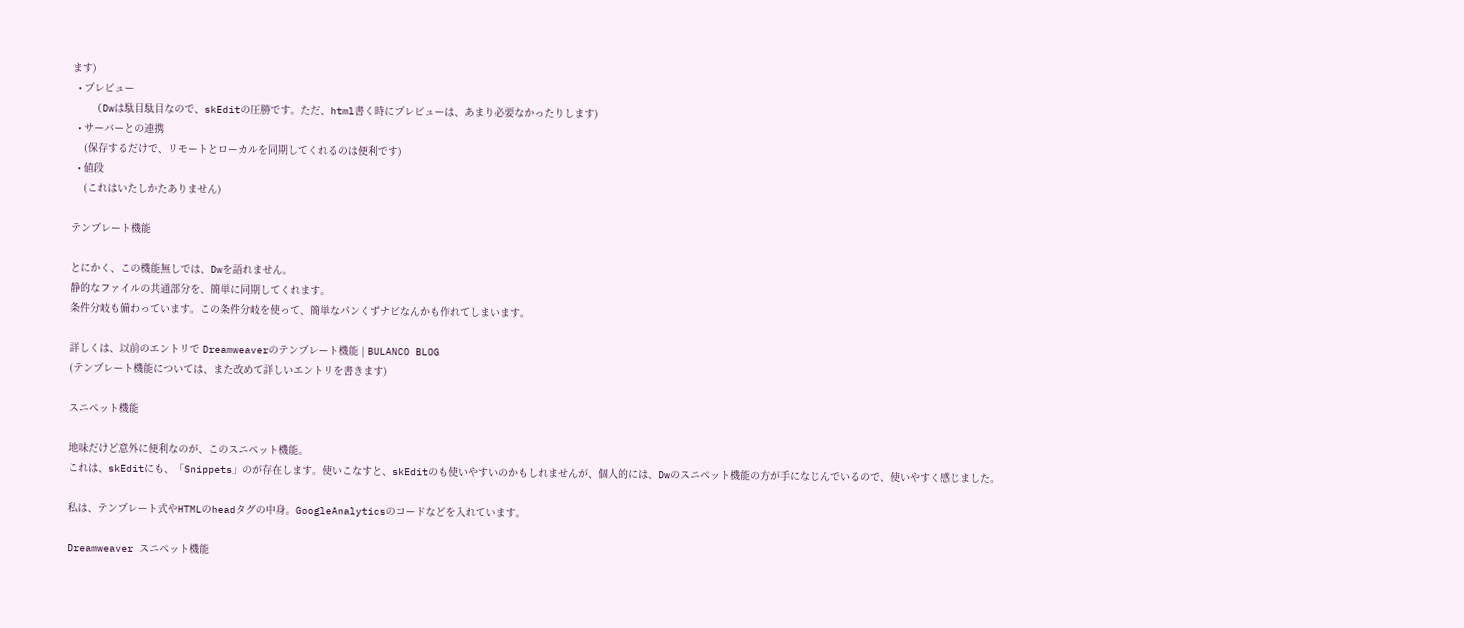ます)
  • プレビュー
    (Dwは駄目駄目なので、skEditの圧勝です。ただ、html書く時にプレビューは、あまり必要なかったりします)
  • サーバーとの連携
    (保存するだけで、リモートとローカルを同期してくれるのは便利です)
  • 値段
    (これはいたしかたありません)

テンプレート機能

とにかく、この機能無しでは、Dwを語れません。
静的なファイルの共通部分を、簡単に同期してくれます。
条件分岐も備わっています。この条件分岐を使って、簡単なパンくずナビなんかも作れてしまいます。

詳しくは、以前のエントリで Dreamweaverのテンプレート機能 | BULANCO BLOG
(テンプレート機能については、また改めて詳しいエントリを書きます)

スニペット機能

地味だけど意外に便利なのが、このスニペット機能。
これは、skEditにも、「Snippets」のが存在します。使いこなすと、skEditのも使いやすいのかもしれませんが、個人的には、Dwのスニペット機能の方が手になじんでいるので、使いやすく感じました。

私は、テンプレート式やHTMLのheadタグの中身。GoogleAnalyticsのコードなどを入れています。

Dreamweaver スニペット機能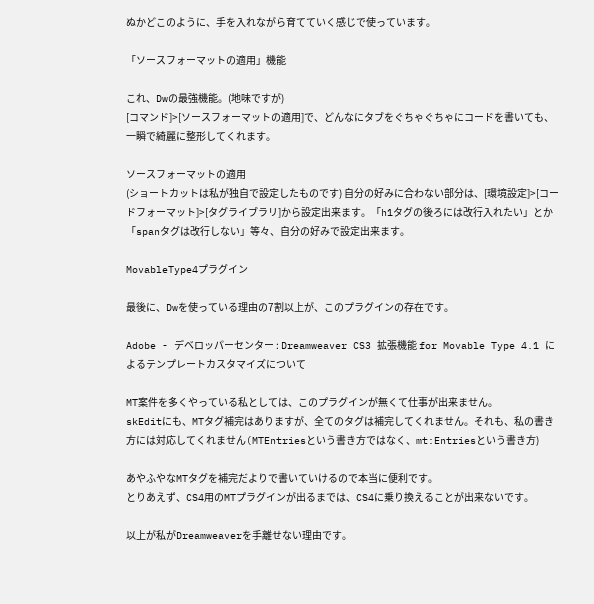ぬかどこのように、手を入れながら育てていく感じで使っています。

「ソースフォーマットの適用」機能

これ、Dwの最強機能。(地味ですが)
[コマンド]>[ソースフォーマットの適用]で、どんなにタブをぐちゃぐちゃにコードを書いても、一瞬で綺麗に整形してくれます。

ソースフォーマットの適用
(ショートカットは私が独自で設定したものです) 自分の好みに合わない部分は、[環境設定]>[コードフォーマット]>[タグライブラリ]から設定出来ます。「h1タグの後ろには改行入れたい」とか「spanタグは改行しない」等々、自分の好みで設定出来ます。

MovableType4プラグイン

最後に、Dwを使っている理由の7割以上が、このプラグインの存在です。

Adobe - デベロッパーセンター : Dreamweaver CS3 拡張機能 for Movable Type 4.1 によるテンプレートカスタマイズについて

MT案件を多くやっている私としては、このプラグインが無くて仕事が出来ません。
skEditにも、MTタグ補完はありますが、全てのタグは補完してくれません。それも、私の書き方には対応してくれません(MTEntriesという書き方ではなく、mt:Entriesという書き方)

あやふやなMTタグを補完だよりで書いていけるので本当に便利です。
とりあえず、CS4用のMTプラグインが出るまでは、CS4に乗り換えることが出来ないです。

以上が私がDreamweaverを手離せない理由です。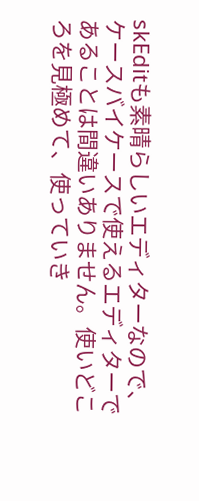skEditも素晴らしいエディターなので、ケースバイケースで使えるエディターであることは間違いありません。使いどころを見極めて、使っていき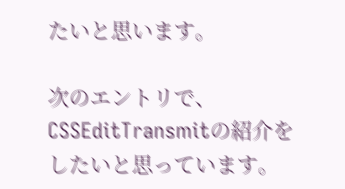たいと思います。

次のエントリで、CSSEditTransmitの紹介をしたいと思っています。